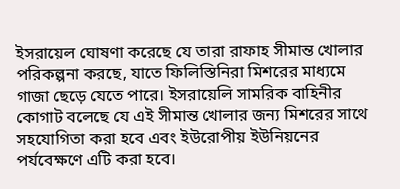ইসরায়েল ঘোষণা করেছে যে তারা রাফাহ সীমান্ত খোলার পরিকল্পনা করছে, যাতে ফিলিস্তিনিরা মিশরের মাধ্যমে গাজা ছেড়ে যেতে পারে। ইসরায়েলি সামরিক বাহিনীর কোগাট বলেছে যে এই সীমান্ত খোলার জন্য মিশরের সাথে সহযোগিতা করা হবে এবং ইউরোপীয় ইউনিয়নের পর্যবেক্ষণে এটি করা হবে।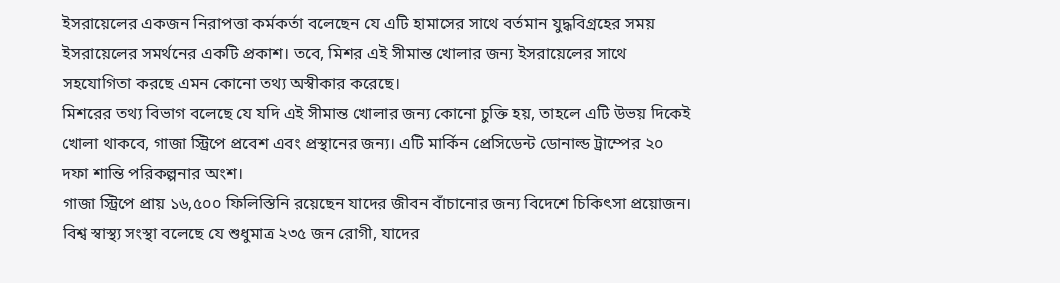ইসরায়েলের একজন নিরাপত্তা কর্মকর্তা বলেছেন যে এটি হামাসের সাথে বর্তমান যুদ্ধবিগ্রহের সময় ইসরায়েলের সমর্থনের একটি প্রকাশ। তবে, মিশর এই সীমান্ত খোলার জন্য ইসরায়েলের সাথে সহযোগিতা করছে এমন কোনো তথ্য অস্বীকার করেছে।
মিশরের তথ্য বিভাগ বলেছে যে যদি এই সীমান্ত খোলার জন্য কোনো চুক্তি হয়, তাহলে এটি উভয় দিকেই খোলা থাকবে, গাজা স্ট্রিপে প্রবেশ এবং প্রস্থানের জন্য। এটি মার্কিন প্রেসিডেন্ট ডোনাল্ড ট্রাম্পের ২০ দফা শান্তি পরিকল্পনার অংশ।
গাজা স্ট্রিপে প্রায় ১৬,৫০০ ফিলিস্তিনি রয়েছেন যাদের জীবন বাঁচানোর জন্য বিদেশে চিকিৎসা প্রয়োজন। বিশ্ব স্বাস্থ্য সংস্থা বলেছে যে শুধুমাত্র ২৩৫ জন রোগী, যাদের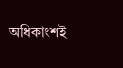অধিকাংশই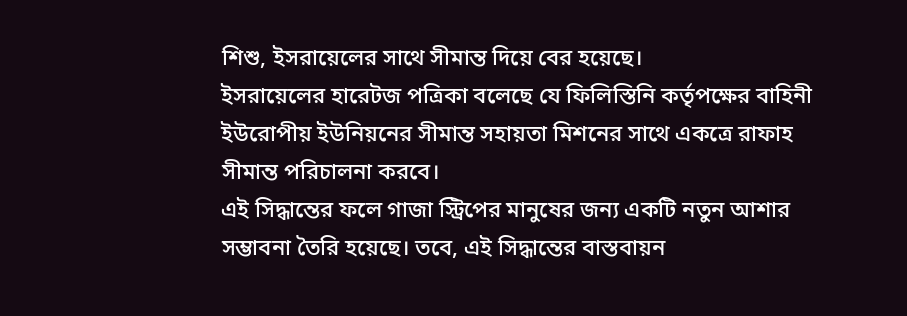শিশু, ইসরায়েলের সাথে সীমান্ত দিয়ে বের হয়েছে।
ইসরায়েলের হারেটজ পত্রিকা বলেছে যে ফিলিস্তিনি কর্তৃপক্ষের বাহিনী ইউরোপীয় ইউনিয়নের সীমান্ত সহায়তা মিশনের সাথে একত্রে রাফাহ সীমান্ত পরিচালনা করবে।
এই সিদ্ধান্তের ফলে গাজা স্ট্রিপের মানুষের জন্য একটি নতুন আশার সম্ভাবনা তৈরি হয়েছে। তবে, এই সিদ্ধান্তের বাস্তবায়ন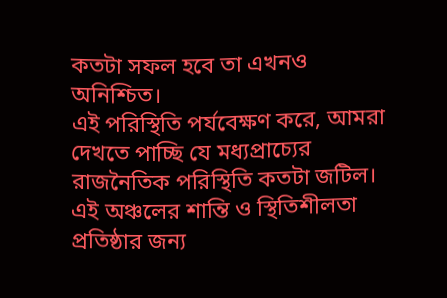কতটা সফল হবে তা এখনও অনিশ্চিত।
এই পরিস্থিতি পর্যবেক্ষণ করে, আমরা দেখতে পাচ্ছি যে মধ্যপ্রাচ্যের রাজনৈতিক পরিস্থিতি কতটা জটিল। এই অঞ্চলের শান্তি ও স্থিতিশীলতা প্রতিষ্ঠার জন্য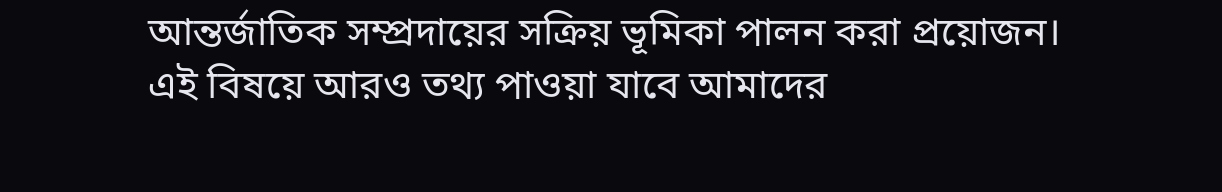আন্তর্জাতিক সম্প্রদায়ের সক্রিয় ভূমিকা পালন করা প্রয়োজন।
এই বিষয়ে আরও তথ্য পাওয়া যাবে আমাদের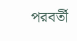পরবর্তী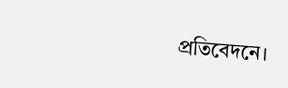প্রতিবেদনে।